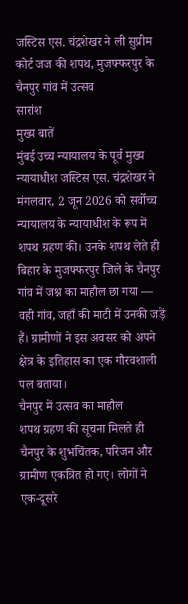जस्टिस एस. चंद्रशेखर ने ली सुप्रीम कोर्ट जज की शपथ, मुजफ्फरपुर के चैनपुर गांव में उत्सव
सारांश
मुख्य बातें
मुंबई उच्च न्यायालय के पूर्व मुख्य न्यायाधीश जस्टिस एस. चंद्रशेखर ने मंगलवार, 2 जून 2026 को सर्वोच्च न्यायालय के न्यायाधीश के रूप में शपथ ग्रहण की। उनके शपथ लेते ही बिहार के मुजफ्फरपुर जिले के चैनपुर गांव में जश्न का माहौल छा गया — वही गांव, जहाँ की माटी में उनकी जड़ें हैं। ग्रामीणों ने इस अवसर को अपने क्षेत्र के इतिहास का एक गौरवशाली पल बताया।
चैनपुर में उत्सव का माहौल
शपथ ग्रहण की सूचना मिलते ही चैनपुर के शुभचिंतक, परिजन और ग्रामीण एकत्रित हो गए। लोगों ने एक-दूसरे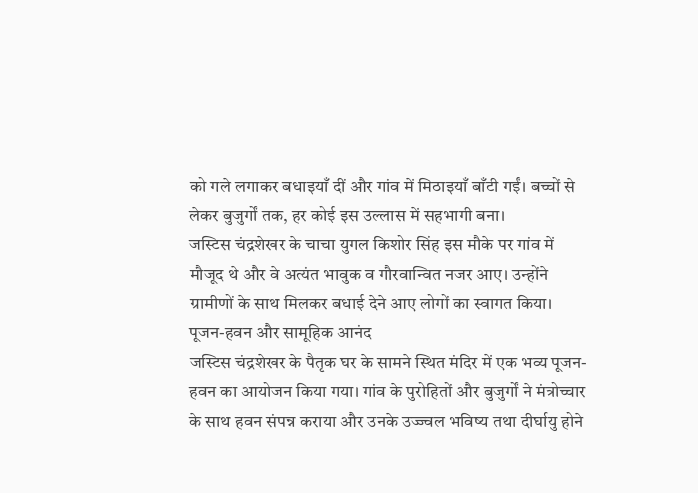को गले लगाकर बधाइयाँ दीं और गांव में मिठाइयाँ बाँटी गईं। बच्चों से लेकर बुजुर्गों तक, हर कोई इस उल्लास में सहभागी बना।
जस्टिस चंद्रशेखर के चाचा युगल किशोर सिंह इस मौके पर गांव में मौजूद थे और वे अत्यंत भावुक व गौरवान्वित नजर आए। उन्होंने ग्रामीणों के साथ मिलकर बधाई देने आए लोगों का स्वागत किया।
पूजन-हवन और सामूहिक आनंद
जस्टिस चंद्रशेखर के पैतृक घर के सामने स्थित मंदिर में एक भव्य पूजन-हवन का आयोजन किया गया। गांव के पुरोहितों और बुजुर्गों ने मंत्रोच्चार के साथ हवन संपन्न कराया और उनके उज्ज्वल भविष्य तथा दीर्घायु होने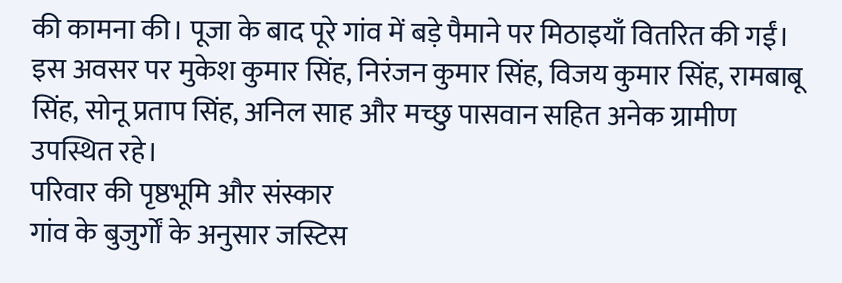की कामना की। पूजा के बाद पूरे गांव में बड़े पैमाने पर मिठाइयाँ वितरित की गईं।
इस अवसर पर मुकेश कुमार सिंह, निरंजन कुमार सिंह, विजय कुमार सिंह, रामबाबू सिंह, सोनू प्रताप सिंह, अनिल साह और मच्छु पासवान सहित अनेक ग्रामीण उपस्थित रहे।
परिवार की पृष्ठभूमि और संस्कार
गांव के बुजुर्गों के अनुसार जस्टिस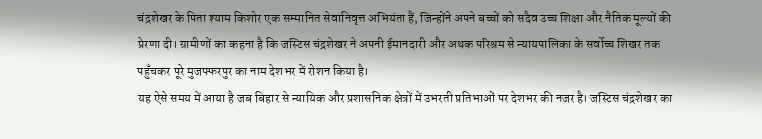चंद्रशेखर के पिता श्याम किशोर एक सम्मानित सेवानिवृत्त अभियंता हैं, जिन्होंने अपने बच्चों को सदैव उच्च शिक्षा और नैतिक मूल्यों की प्रेरणा दी। ग्रामीणों का कहना है कि जस्टिस चंद्रशेखर ने अपनी ईमानदारी और अथक परिश्रम से न्यायपालिका के सर्वोच्च शिखर तक पहुँचकर पूरे मुजफ्फरपुर का नाम देशभर में रोशन किया है।
यह ऐसे समय में आया है जब बिहार से न्यायिक और प्रशासनिक क्षेत्रों में उभरती प्रतिभाओं पर देशभर की नजर है। जस्टिस चंद्रशेखर का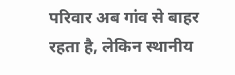परिवार अब गांव से बाहर रहता है, लेकिन स्थानीय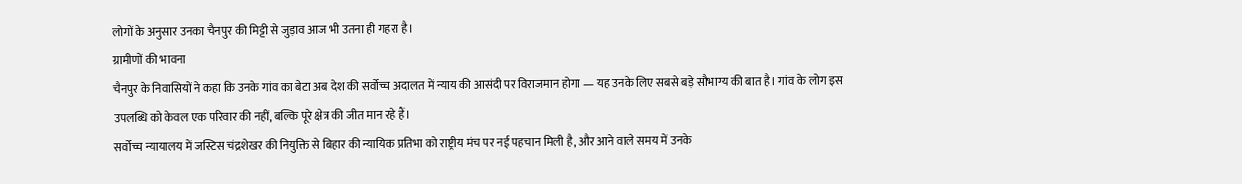लोगों के अनुसार उनका चैनपुर की मिट्टी से जुड़ाव आज भी उतना ही गहरा है।
ग्रामीणों की भावना
चैनपुर के निवासियों ने कहा कि उनके गांव का बेटा अब देश की सर्वोच्च अदालत में न्याय की आसंदी पर विराजमान होगा — यह उनके लिए सबसे बड़े सौभाग्य की बात है। गांव के लोग इस उपलब्धि को केवल एक परिवार की नहीं, बल्कि पूरे क्षेत्र की जीत मान रहे हैं।
सर्वोच्च न्यायालय में जस्टिस चंद्रशेखर की नियुक्ति से बिहार की न्यायिक प्रतिभा को राष्ट्रीय मंच पर नई पहचान मिली है, और आने वाले समय में उनके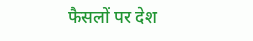फैसलों पर देश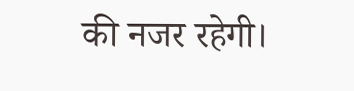की नजर रहेगी।